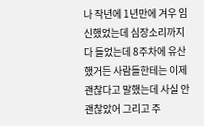나 작년에 1년만에 겨우 임신했었는데 심장소리까지 다 들었는데 8주차에 유산했거든 사람들한테는 이제 괜찮다고 말했는데 사실 안괜찮았어 그리고 주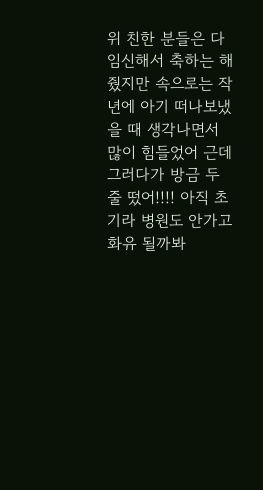위 친한 분들은 다 임신해서 축하는 해줬지만 속으로는 작년에 아기 떠나보냈을 때 생각나면서 많이 힘들었어 근데 그러다가 방금 두 줄 떴어!!!! 아직 초기라 병원도 안가고 화유 될까봐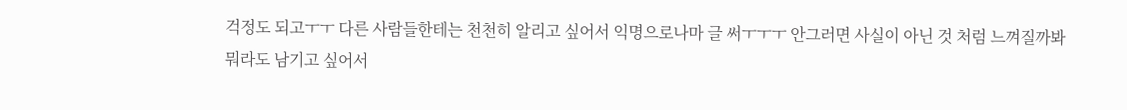걱정도 되고ㅜㅜ 다른 사람들한테는 천천히 알리고 싶어서 익명으로나마 글 써ㅜㅜㅜ 안그러면 사실이 아닌 것 처럼 느껴질까봐 뭐라도 남기고 싶어서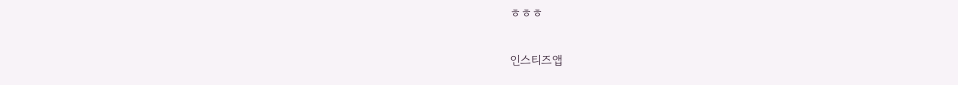ㅎㅎㅎ

인스티즈앱